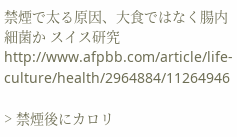禁煙で太る原因、大食ではなく腸内細菌か スイス研究
http://www.afpbb.com/article/life-culture/health/2964884/11264946

> 禁煙後にカロリ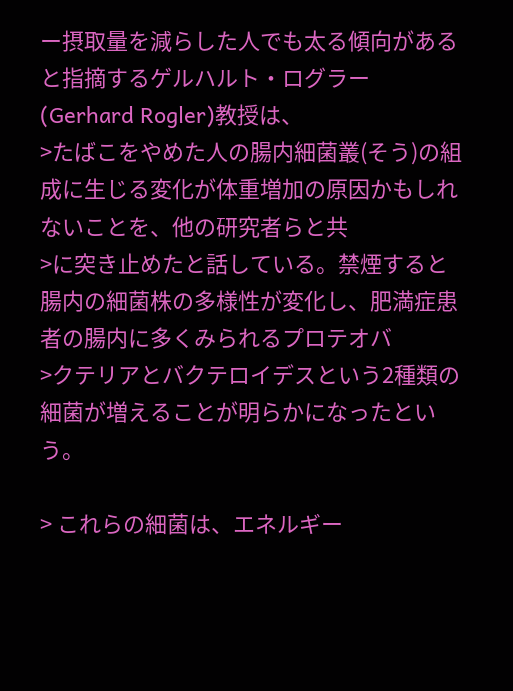ー摂取量を減らした人でも太る傾向があると指摘するゲルハルト・ログラー(Gerhard Rogler)教授は、
>たばこをやめた人の腸内細菌叢(そう)の組成に生じる変化が体重増加の原因かもしれないことを、他の研究者らと共
>に突き止めたと話している。禁煙すると腸内の細菌株の多様性が変化し、肥満症患者の腸内に多くみられるプロテオバ
>クテリアとバクテロイデスという2種類の細菌が増えることが明らかになったという。

> これらの細菌は、エネルギー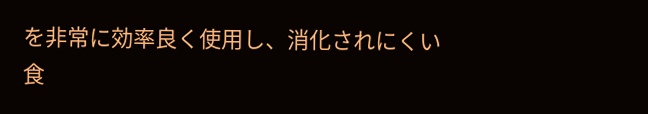を非常に効率良く使用し、消化されにくい食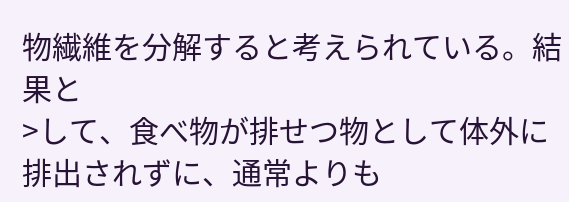物繊維を分解すると考えられている。結果と
>して、食べ物が排せつ物として体外に排出されずに、通常よりも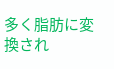多く脂肪に変換され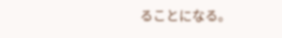ることになる。